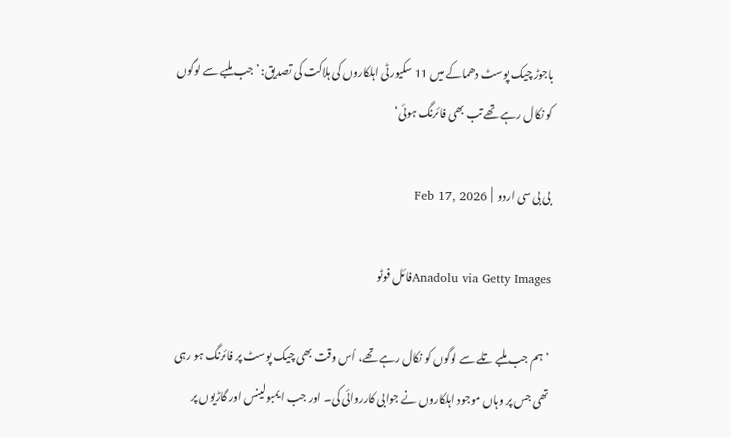باجوڑ چیک پوسٹ دھماکے میں 11 سکیورٹی اہلکاروں کی ہلاکت کی تصدیق: ’جب ملبے سے لوگوں کو نکال رہے تھے تب بھی فائرنگ ہوئی‘

بی بی سی اردو  |  Feb 17, 2026

Anadolu via Getty Imagesفائل فوٹو

’ہم جب ملبے تلے سے لوگوں کو نکال رہے تھے، اُس وقت بھی چیک پوسٹ پر فائرنگ ہو رہی تھی جس پر وہاں موجود اہلکاروں نے جوابی کارروائی کی۔ اور جب ایمبولینس اور گاڑیوں پر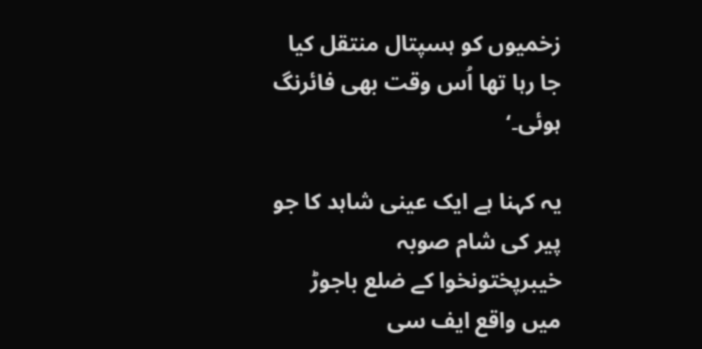زخمیوں کو ہسپتال منتقل کیا جا رہا تھا اُس وقت بھی فائرنگ ہوئی۔‘

یہ کہنا ہے ایک عینی شاہد کا جو پیر کی شام صوبہ خیبرپختونخوا کے ضلع باجوڑ میں واقع ایف سی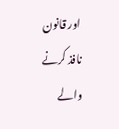اور قانون نافذ کرنے والے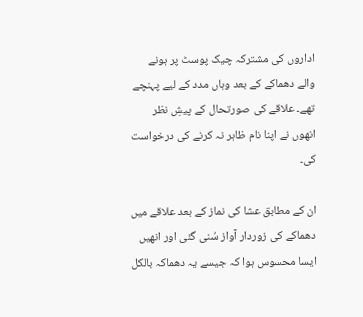اداروں کی مشترکہ چیک پوسٹ پر ہونے والے دھماکے کے بعد وہاں مدد کے لیے پہنچے تھے۔ علاقے کی صورتحال کے پیشِ نظر انھوں نے اپنا نام ظاہر نہ کرنے کی درخواست کی۔

ان کے مطابق عشا کی نماز کے بعد علاقے میں دھماکے کی زوردار آواز سُنی گئی اور انھیں ایسا محسوس ہوا کہ جیسے یہ دھماکہ بالکل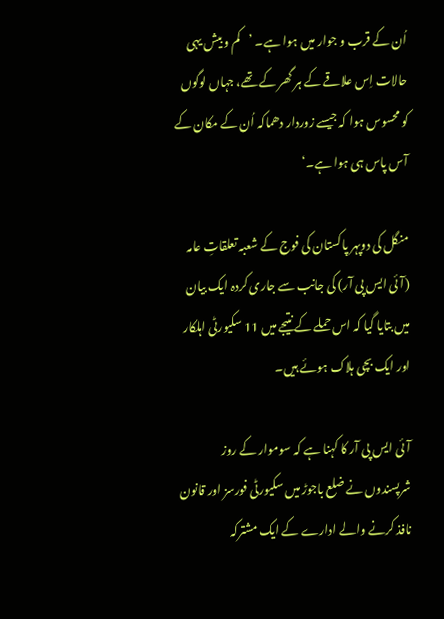اُن کے قرب و جوار میں ہوا ہے۔ ’کم و بیش یہی حالات اِس علاقے کے ہر گھر کے تھے، جہاں لوگوں کو محسوس ہوا کہ جیسے زوردار دھماکہ اُن کے مکان کے آس پاس ہی ہوا ہے۔‘

منگل کی دوپہر پاکستان کی فوج کے شعبہ تعلقاتِ عامہ (آئی ایس پی آر) کی جانب سے جاری کردہ ایک بیان میں بتایا گیا کہ اس حملے کے نتیجے میں 11 سکیورٹی اہلکار اور ایک بچی ہلاک ہوئے ہیں۔

آئی ایس پی آر کا کہنا ہے کہ سوموار کے روز شرپسندوں نے ضلع باجوڑ میں سکیورٹی فورسز اور قانون نافذ کرنے والے ادارے کے ایک مشترکہ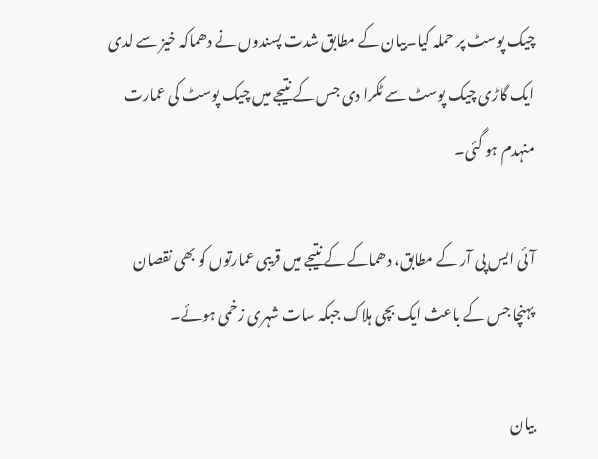چیک پوسٹ پر حملہ کیا۔بیان کے مطابق شدت پسندوں نے دھماکہ خیز سے لدی ایک گاڑی چیک پوسٹ سے ٹکرا دی جس کے نتیجے میں چیک پوسٹ کی عمارت منہدم ہو گئی۔

آئی ایس پی آر کے مطابق، دھماکے کے نتیجے میں قریبی عمارتوں کو بھی نقصان پہنچا جس کے باعث ایک بچی ہلاک جبکہ سات شہری زخمی ہوئے۔

بیان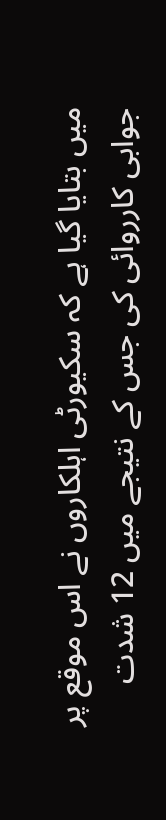میں بتایا گیا ہے کہ سکیورٹی اہلکاروں نے اس موقع پر جوابی کارروائی کی جس کے نتیجے میں 12 شدت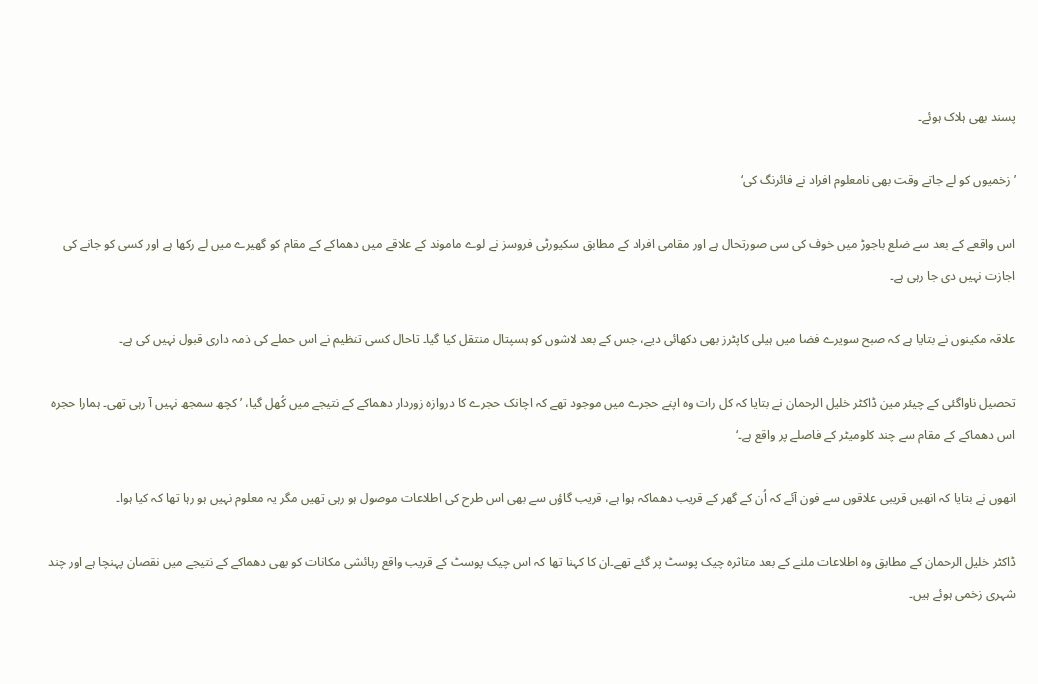پسند بھی ہلاک ہوئے۔

’زخمیوں کو لے جاتے وقت بھی نامعلوم افراد نے فائرنگ کی‘

اس واقعے کے بعد سے ضلع باجوڑ میں خوف کی سی صورتحال ہے اور مقامی افراد کے مطابق سکیورٹی فروسز نے لوے ماموند کے علاقے میں دھماکے کے مقام کو گھیرے میں لے رکھا ہے اور کسی کو جانے کی اجازت نہیں دی جا رہی ہے۔

علاقہ مکینوں نے بتایا ہے کہ صبح سویرے فضا میں ہیلی کاپٹرز بھی دکھائی دیے، جس کے بعد لاشوں کو ہسپتال منتقل کیا گیا۔ تاحال کسی تنظیم نے اس حملے کی ذمہ داری قبول نہیں کی ہے۔

تحصیل ناواگئی کے چیئر مین ڈاکٹر خلیل الرحمان نے بتایا کہ کل رات وہ اپنے حجرے میں موجود تھے کہ اچانک حجرے کا دروازہ زوردار دھماکے کے نتیجے میں کُھل گیا، ’کچھ سمجھ نہیں آ رہی تھی۔ ہمارا حجرہ اس دھماکے کے مقام سے چند کلومیٹر کے فاصلے پر واقع ہے۔‘

انھوں نے بتایا کہ انھیں قریبی علاقوں سے فون آئے کہ اُن کے گھر کے قریب دھماکہ ہوا ہے، قریب گاؤں سے بھی اس طرح کی اطلاعات موصول ہو رہی تھیں مگر یہ معلوم نہیں ہو رہا تھا کہ کیا ہوا۔

ڈاکٹر خلیل الرحمان کے مطابق وہ اطلاعات ملنے کے بعد متاثرہ چیک پوسٹ پر گئے تھے۔ان کا کہنا تھا کہ اس چیک پوسٹ کے قریب واقع رہائشی مکانات کو بھی دھماکے کے نتیجے میں نقصان پہنچا ہے اور چند شہری زخمی ہوئے ہیں۔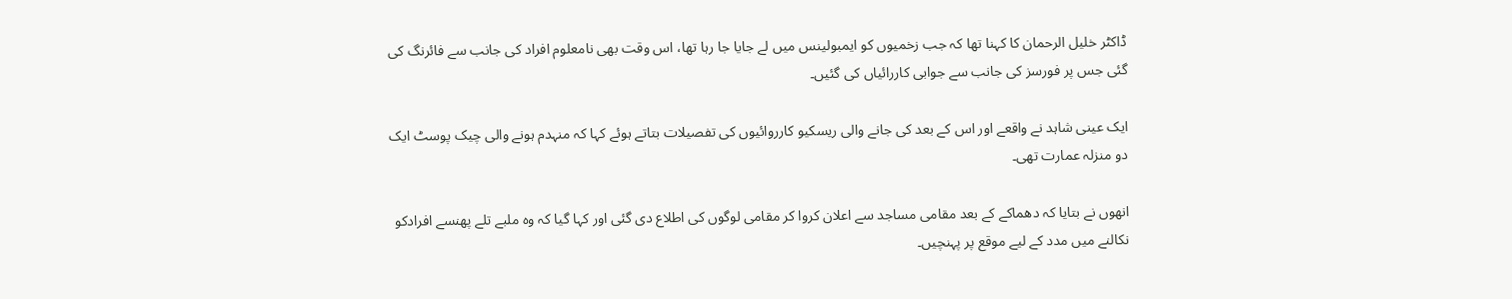ڈاکٹر خلیل الرحمان کا کہنا تھا کہ جب زخمیوں کو ایمبولینس میں لے جایا جا رہا تھا، اس وقت بھی نامعلوم افراد کی جانب سے فائرنگ کی گئی جس پر فورسز کی جانب سے جوابی کاررائیاں کی گئیں۔

ایک عینی شاہد نے واقعے اور اس کے بعد کی جانے والی ریسکیو کارروائیوں کی تفصیلات بتاتے ہوئے کہا کہ منہدم ہونے والی چیک پوسٹ ایک دو منزلہ عمارت تھی۔

انھوں نے بتایا کہ دھماکے کے بعد مقامی مساجد سے اعلان کروا کر مقامی لوگوں کی اطلاع دی گئی اور کہا گیا کہ وہ ملبے تلے پھنسے افرادکو نکالنے میں مدد کے لیے موقع پر پہنچیں۔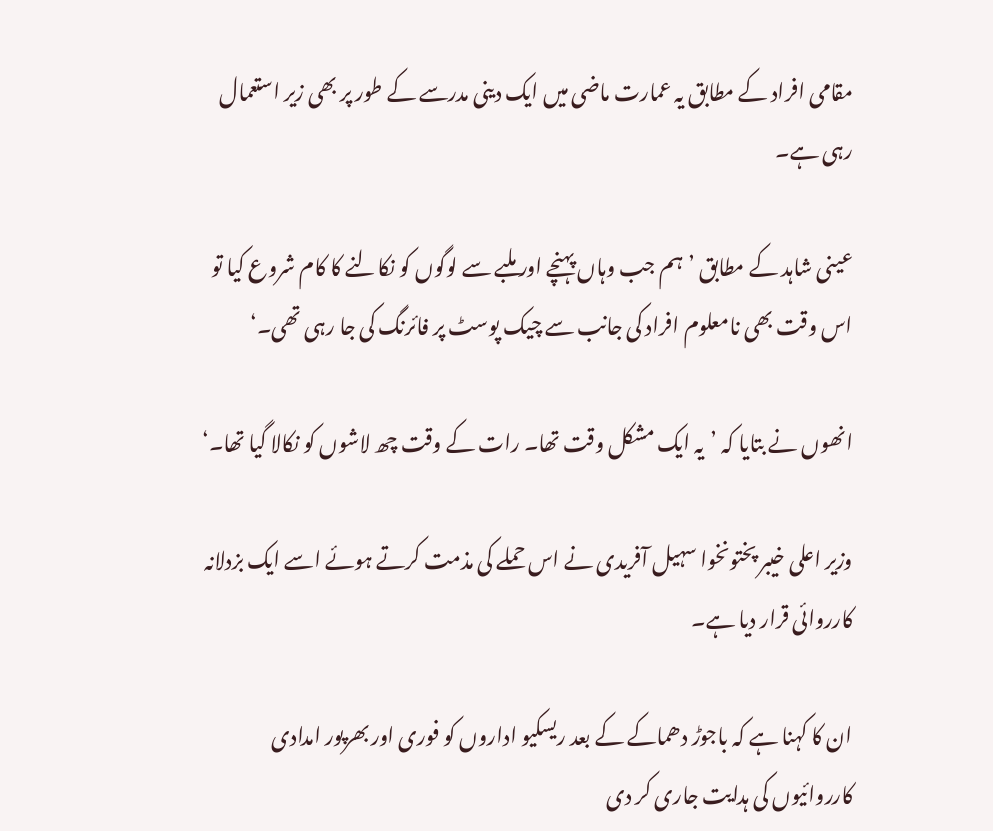مقامی افراد کے مطابق یہ عمارت ماضی میں ایک دینی مدرسے کے طور پر بھی زیر استعمال رہی ہے۔

عینی شاہد کے مطابق ’ہم جب وہاں پہنچے اور ملبے سے لوگوں کو نکالنے کا کام شروع کیا تو اس وقت بھی نامعلوم افراد کی جانب سے چیک پوسٹ پر فائرنگ کی جا رہی تھی۔‘

انھوں نے بتایا کہ ’یہ ایک مشکل وقت تھا۔ رات کے وقت چھ لاشوں کو نکالا گیا تھا۔‘

وزیر اعلی خیبر پختونخوا سہیل آفریدی نے اس حملے کی مذمت کرتے ہوئے اسے ایک بزدلانہ کارروائی قرار دیا ہے۔

ان کا کہنا ہے کہ باجوڑ دھماکے کے بعد ریسکیو اداروں کو فوری اور بھرپور امدادی کارروائیوں کی ہدایت جاری کر دی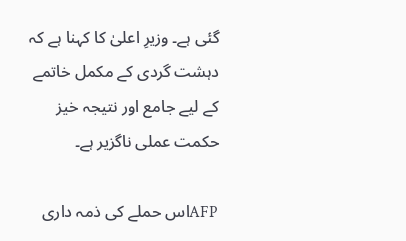گئی ہے۔ وزیرِ اعلیٰ کا کہنا ہے کہ دہشت گردی کے مکمل خاتمے کے لیے جامع اور نتیجہ خیز حکمت عملی ناگزیر ہے۔

AFPاس حملے کی ذمہ داری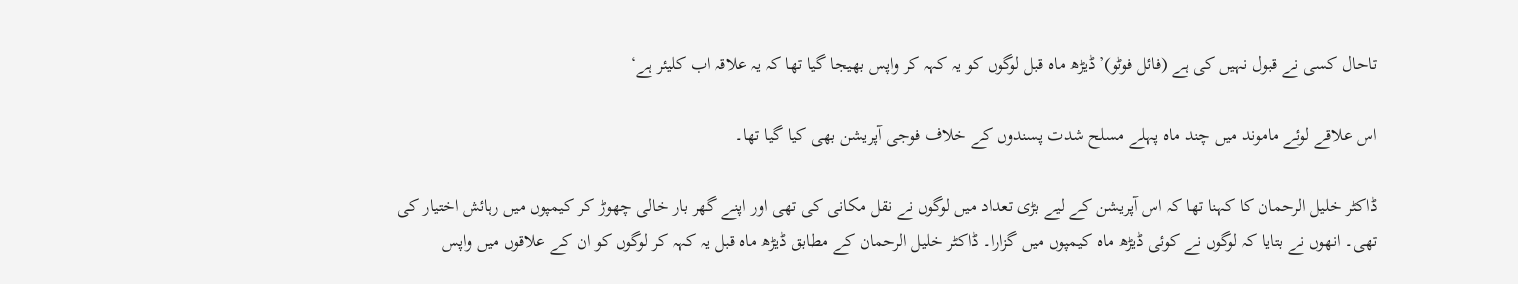تاحال کسی نے قبول نہیں کی ہے (فائل فوٹو)’ڈیڑھ ماہ قبل لوگوں کو یہ کہہ کر واپس بھیجا گیا تھا کہ یہ علاقہ اب کلیئر ہے‘

اس علاقے لوئے ماموند میں چند ماہ پہلے مسلح شدت پسندوں کے خلاف فوجی آپریشن بھی کیا گیا تھا۔

ڈاکٹر خلیل الرحمان کا کہنا تھا کہ اس آپریشن کے لیے بڑی تعداد میں لوگوں نے نقل مکانی کی تھی اور اپنے گھر بار خالی چھوڑ کر کیمپوں میں رہائش اختیار کی تھی۔ انھوں نے بتایا کہ لوگوں نے کوئی ڈیڑھ ماہ کیمپوں میں گزارا۔ ڈاکٹر خلیل الرحمان کے مطابق ڈیڑھ ماہ قبل یہ کہہ کر لوگوں کو ان کے علاقوں میں واپس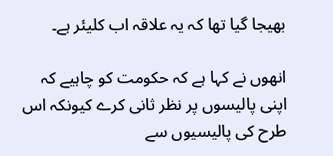بھیجا گیا تھا کہ یہ علاقہ اب کلیئر ہے۔

انھوں نے کہا ہے کہ حکومت کو چاہیے کہ اپنی پالیسوں پر نظر ثانی کرے کیونکہ اس طرح کی پالیسیوں سے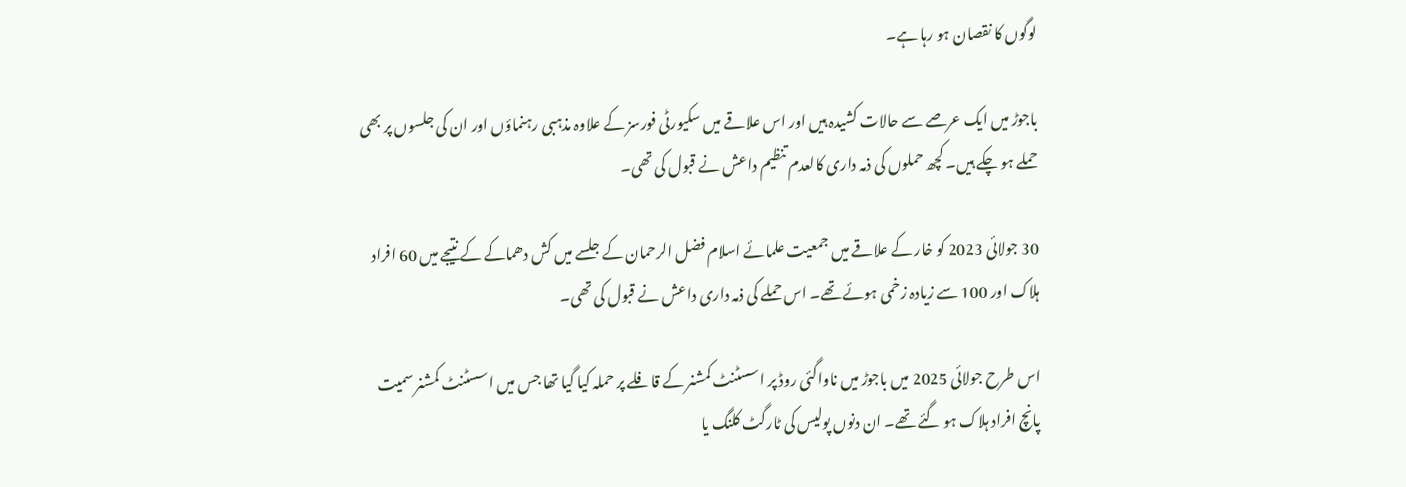لوگوں کا نقصان ہو رہا ہے۔

باجوڑ میں ایک عرصے سے حالات کشیدہ ہیں اور اس علاقے میں سکیورٹی فورسز کے علاوہ مذہبی رہنماؤں اور ان کی جلسوں پر بھی حملے ہو چکے ہیں۔ کچھ حملوں کی ذمہ داری کالعدم تنظیم داعش نے قبول کی تھی۔

30 جولائی 2023 کو خار کے علاقے میں جمعیت علمائے اسلام فضل الرحمان کے جلسے میں کش دھماکے کے نتیجے میں 60 افراد ہلاک اور 100 سے زیادہ زخمی ہوئے تھے۔ اس حملے کی ذمہ داری داعش نے قبول کی تھی۔

اس طرح جولائی 2025 میں باجوڑ میں ناواگئی روڈ پر اسسٹنٹ کمشنر کے قافلے پر حملہ کیا گیا تھا جس میں اسسٹنٹ کمشنر سمیت پانچ افراد ہلاک ہو گئے تھے۔ ان دنوں پولیس کی ٹارگٹ کلنگ یا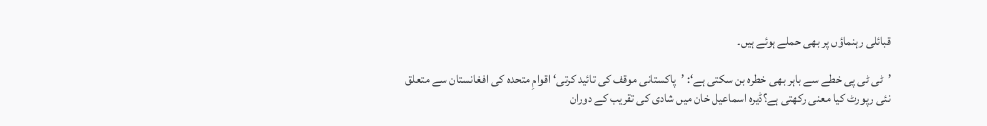قبائلی رہنماؤں پر بھی حملے ہوئے ہیں۔

’ٹی ٹی پی خطے سے باہر بھی خطرہ بن سکتی ہے‘: ’پاکستانی موقف کی تائید کرتی‘ اقوامِ متحدہ کی افغانستان سے متعلق نئی رپورٹ کیا معنی رکھتی ہے؟ڈیرہ اسماعیل خان میں شادی کی تقریب کے دوران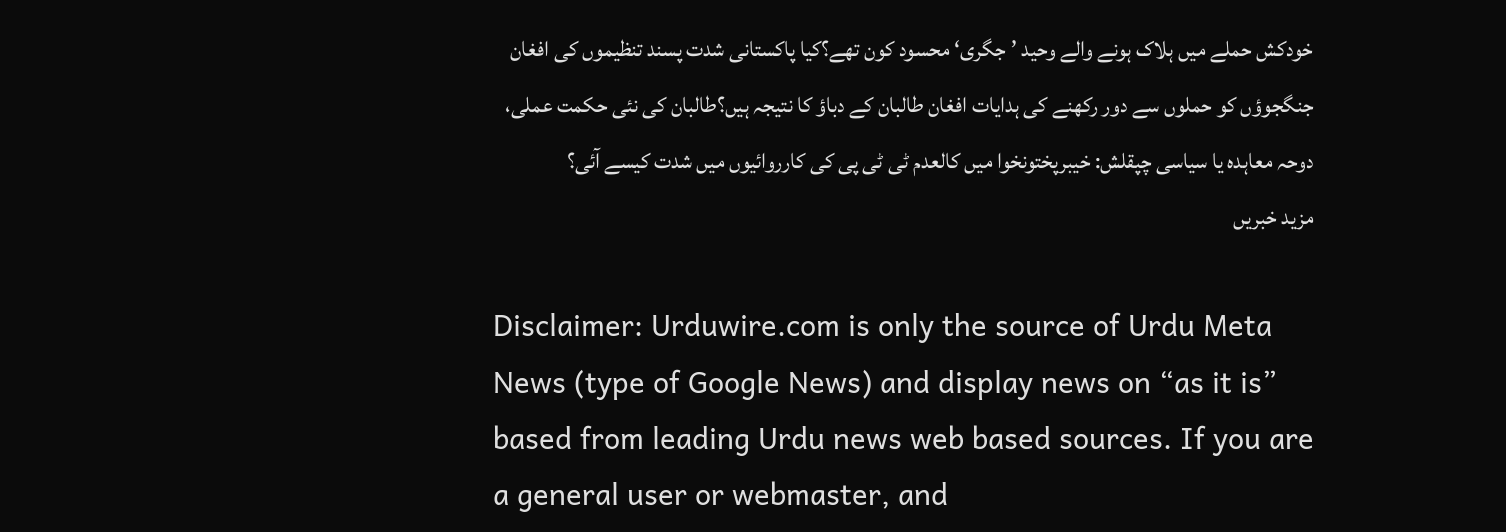خودکش حملے میں ہلاک ہونے والے وحید ’جگری‘ محسود کون تھے؟کیا پاکستانی شدت پسند تنظیموں کی افغان جنگجوؤں کو حملوں سے دور رکھنے کی ہدایات افغان طالبان کے دباؤ کا نتیجہ ہیں؟طالبان کی نئی حکمت عملی، دوحہ معاہدہ یا سیاسی چپقلش: خیبرپختونخوا میں کالعدم ٹی ٹی پی کی کارروائیوں میں شدت کیسے آئی؟
مزید خبریں

Disclaimer: Urduwire.com is only the source of Urdu Meta News (type of Google News) and display news on “as it is” based from leading Urdu news web based sources. If you are a general user or webmaster, and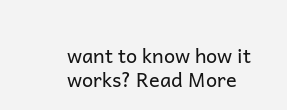want to know how it works? Read More